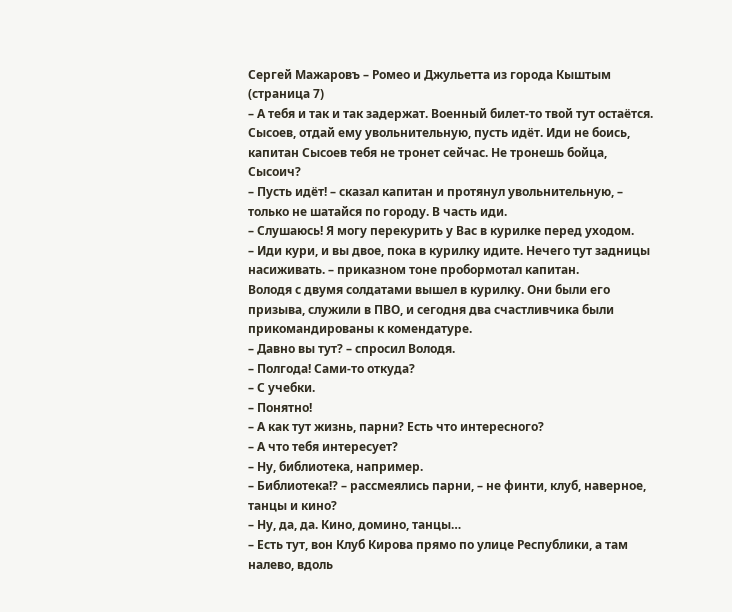Сергей Мажаровъ – Ромео и Джульетта из города Кыштым (страница 7)
– А тебя и так и так задержат. Военный билет-то твой тут остаётся. Сысоев, отдай ему увольнительную, пусть идёт. Иди не боись, капитан Сысоев тебя не тронет сейчас. Не тронешь бойца, Сысоич?
– Пусть идёт! – сказал капитан и протянул увольнительную, – только не шатайся по городу. В часть иди.
– Слушаюсь! Я могу перекурить у Вас в курилке перед уходом.
– Иди кури, и вы двое, пока в курилку идите. Нечего тут задницы насиживать. – приказном тоне пробормотал капитан.
Володя с двумя солдатами вышел в курилку. Они были его призыва, служили в ПВО, и сегодня два счастливчика были прикомандированы к комендатуре.
– Давно вы тут? – спросил Володя.
– Полгода! Сами-то откуда?
– С учебки.
– Понятно!
– А как тут жизнь, парни? Есть что интересного?
– А что тебя интересует?
– Ну, библиотека, например.
– Библиотека!? – рассмеялись парни, – не финти, клуб, наверное, танцы и кино?
– Ну, да, да. Кино, домино, танцы…
– Есть тут, вон Клуб Кирова прямо по улице Республики, а там налево, вдоль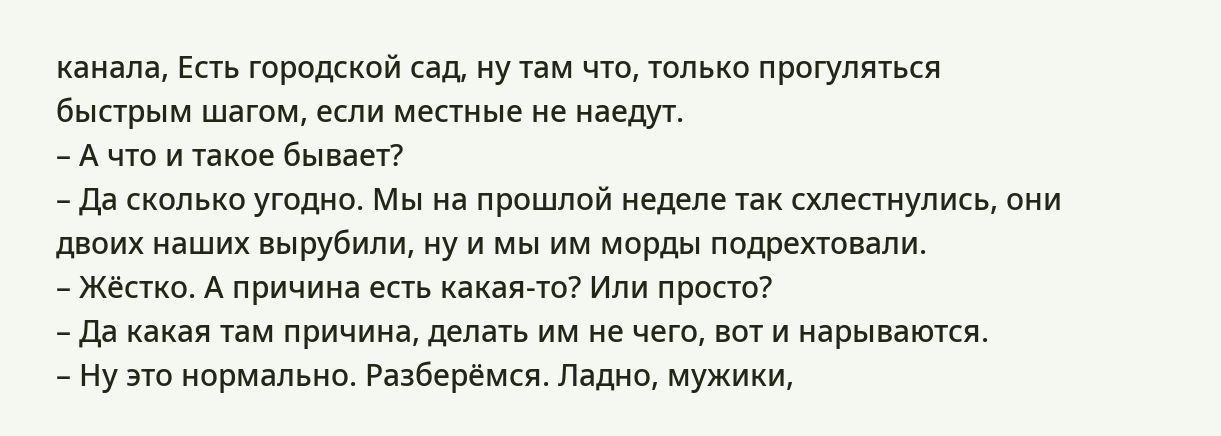канала, Есть городской сад, ну там что, только прогуляться быстрым шагом, если местные не наедут.
– А что и такое бывает?
– Да сколько угодно. Мы на прошлой неделе так схлестнулись, они двоих наших вырубили, ну и мы им морды подрехтовали.
– Жёстко. А причина есть какая-то? Или просто?
– Да какая там причина, делать им не чего, вот и нарываются.
– Ну это нормально. Разберёмся. Ладно, мужики,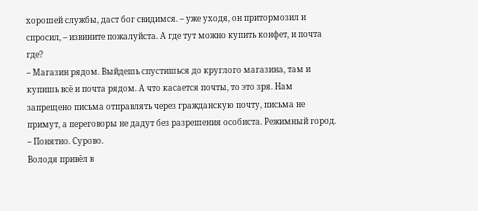хорошей службы, даст бог свидимся. – уже уходя, он притормозил и спросил, – извините пожалуйста. А где тут можно купить конфет, и почта где?
– Магазин рядом. Выйдешь спустишься до круглого магазина, там и купишь всё и почта рядом. А что касается почты, то это зря. Нам запрещено письма отправлять через гражданскую почту, письма не примут, а переговоры не дадут без разрешения особиста. Режимный город.
– Понятно. Сурово.
Володя привёл в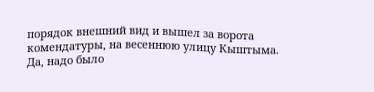порядок внешний вид и вышел за ворота комендатуры, на весеннюю улицу Кыштыма.
Да, надо было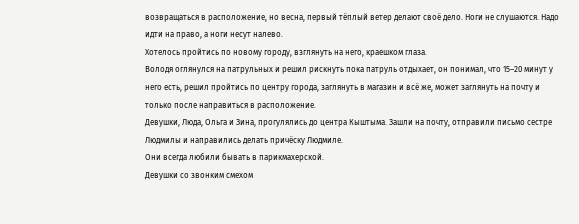возвращаться в расположение, но весна, первый тёплый ветер делают своё дело. Ноги не слушаются. Надо идти на право, а ноги несут налево.
Хотелось пройтись по новому городу, взглянуть на него, краешком глаза.
Володя оглянулся на патрульных и решил рискнуть пока патруль отдыхает, он понимал, что 15–20 минут у него есть, решил пройтись по центру города, заглянуть в магазин и всё же, может заглянуть на почту и только после направиться в расположение.
Девушки, Люда, Ольга и Зина, прогулялись до центра Кыштыма. Зашли на почту, отправили письмо сестре Людмилы и направились делать причёску Людмиле.
Они всегда любили бывать в парикмахерской.
Девушки со звонким смехом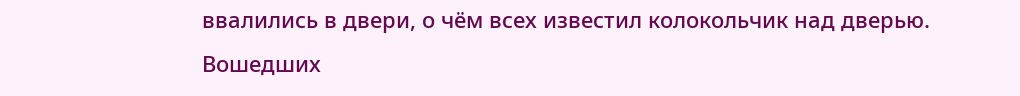ввалились в двери, о чём всех известил колокольчик над дверью.
Вошедших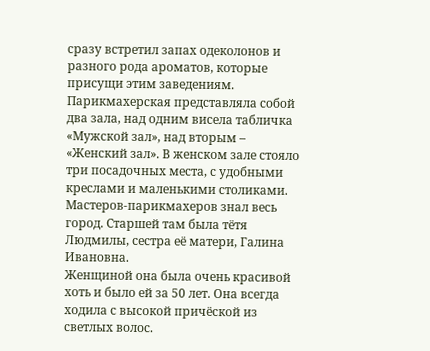сразу встретил запах одеколонов и разного рода ароматов, которые присущи этим заведениям.
Парикмахерская представляла собой два зала, над одним висела табличка «Мужской зал», над вторым – «Женский зал». В женском зале стояло три посадочных места, с удобными креслами и маленькими столиками.
Мастеров-парикмахеров знал весь город. Старшей там была тётя Людмилы, сестра её матери, Галина Ивановна.
Женщиной она была очень красивой хоть и было ей за 50 лет. Она всегда ходила с высокой причёской из светлых волос.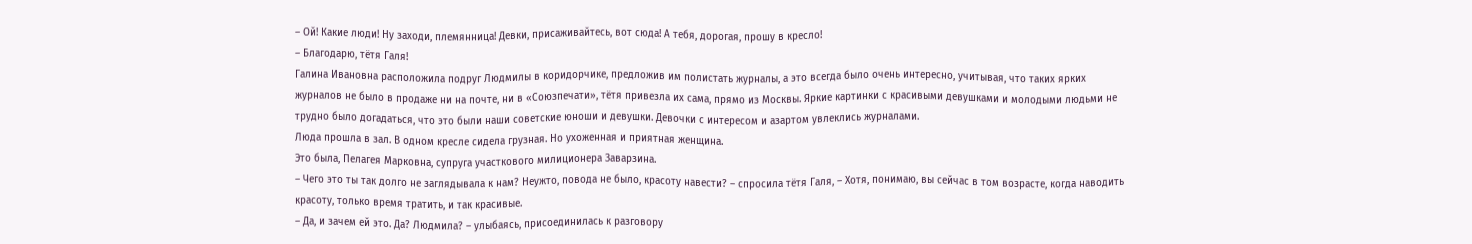– Ой! Какие люди! Ну заходи, племянница! Девки, присаживайтесь, вот сюда! А тебя, дорогая, прошу в кресло!
– Благодарю, тётя Галя!
Галина Ивановна расположила подруг Людмилы в коридорчике, предложив им полистать журналы, а это всегда было очень интересно, учитывая, что таких ярких журналов не было в продаже ни на почте, ни в «Союзпечати», тётя привезла их сама, прямо из Москвы. Яркие картинки с красивыми девушками и молодыми людьми не трудно было догадаться, что это были наши советские юноши и девушки. Девочки с интересом и азартом увлеклись журналами.
Люда прошла в зал. В одном кресле сидела грузная. Но ухоженная и приятная женщина.
Это была, Пелагея Марковна, супруга участкового милиционера Заварзина.
– Чего это ты так долго не заглядывала к нам? Неужто, повода не было, красоту навести? – спросила тётя Галя, – Хотя, понимаю, вы сейчас в том возрасте, когда наводить красоту, только время тратить, и так красивые.
– Да, и зачем ей это. Да? Людмила? – улыбаясь, присоединилась к разговору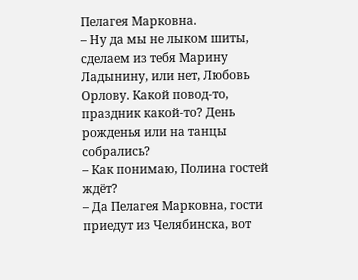Пелагея Марковна.
– Ну да мы не лыком шиты, сделаем из тебя Марину Ладынину, или нет, Любовь Орлову. Какой повод-то, праздник какой-то? День рожденья или на танцы собрались?
– Как понимаю, Полина гостей ждёт?
– Да Пелагея Марковна, гости приедут из Челябинска, вот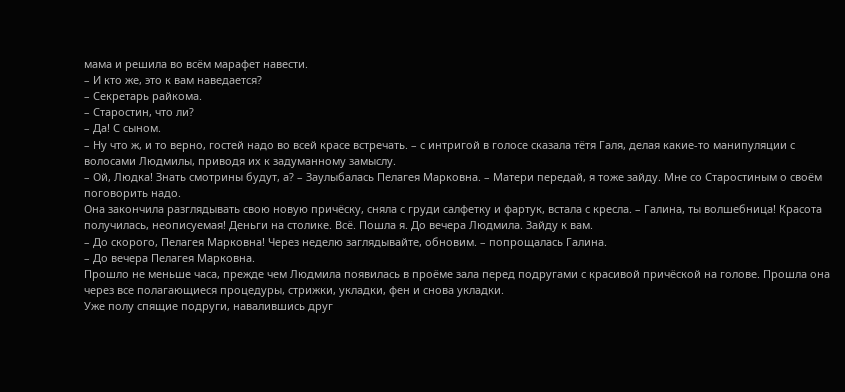мама и решила во всём марафет навести.
– И кто же, это к вам наведается?
– Секретарь райкома.
– Старостин, что ли?
– Да! С сыном.
– Ну что ж, и то верно, гостей надо во всей красе встречать. – с интригой в голосе сказала тётя Галя, делая какие-то манипуляции с волосами Людмилы, приводя их к задуманному замыслу.
– Ой, Людка! Знать смотрины будут, а? – Заулыбалась Пелагея Марковна. – Матери передай, я тоже зайду. Мне со Старостиным о своём поговорить надо.
Она закончила разглядывать свою новую причёску, сняла с груди салфетку и фартук, встала с кресла. – Галина, ты волшебница! Красота получилась, неописуемая! Деньги на столике. Всё. Пошла я. До вечера Людмила. Зайду к вам.
– До скорого, Пелагея Марковна! Через неделю заглядывайте, обновим. – попрощалась Галина.
– До вечера Пелагея Марковна.
Прошло не меньше часа, прежде чем Людмила появилась в проёме зала перед подругами с красивой причёской на голове. Прошла она через все полагающиеся процедуры, стрижки, укладки, фен и снова укладки.
Уже полу спящие подруги, навалившись друг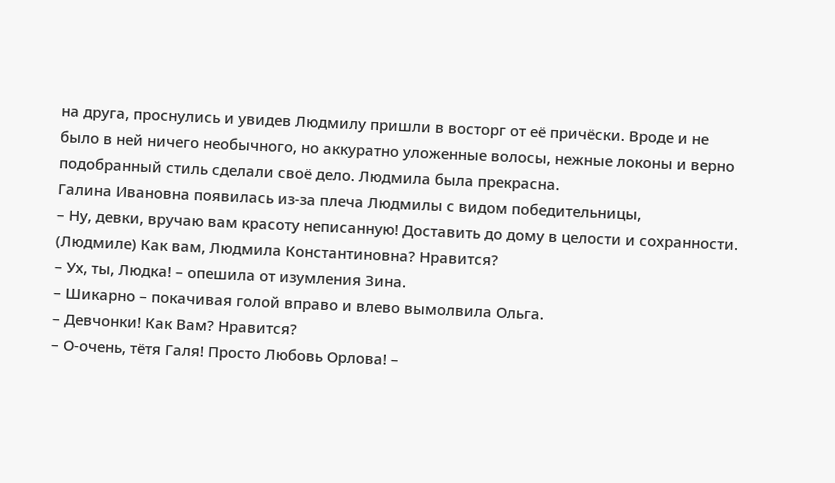на друга, проснулись и увидев Людмилу пришли в восторг от её причёски. Вроде и не было в ней ничего необычного, но аккуратно уложенные волосы, нежные локоны и верно подобранный стиль сделали своё дело. Людмила была прекрасна.
Галина Ивановна появилась из-за плеча Людмилы с видом победительницы,
– Ну, девки, вручаю вам красоту неписанную! Доставить до дому в целости и сохранности. (Людмиле) Как вам, Людмила Константиновна? Нравится?
– Ух, ты, Людка! – опешила от изумления Зина.
– Шикарно – покачивая голой вправо и влево вымолвила Ольга.
– Девчонки! Как Вам? Нравится?
– О-очень, тётя Галя! Просто Любовь Орлова! –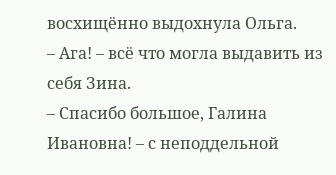восхищённо выдохнула Ольга.
– Ага! – всё что могла выдавить из себя Зина.
– Спасибо большое, Галина Ивановна! – с неподдельной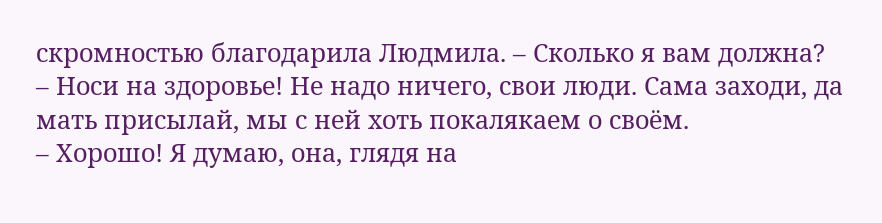скромностью благодарила Людмила. – Сколько я вам должна?
– Носи на здоровье! Не надо ничего, свои люди. Сама заходи, да мать присылай, мы с ней хоть покалякаем о своём.
– Хорошо! Я думаю, она, глядя на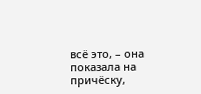всё это, – она показала на причёску,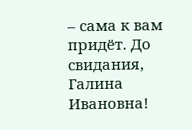– сама к вам придёт. До свидания, Галина Ивановна!